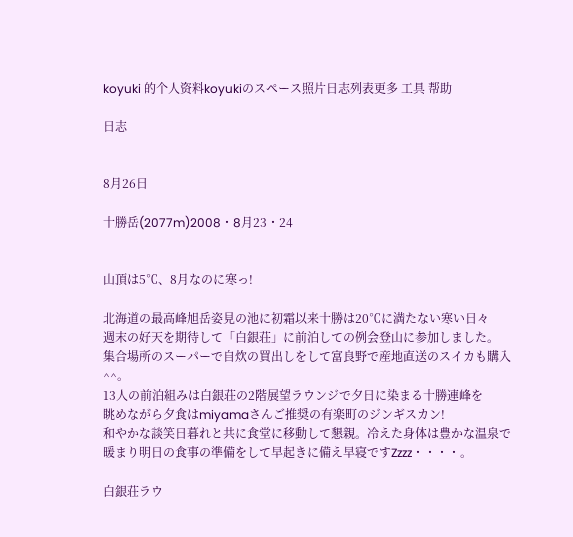koyuki 的个人资料koyukiのスペース照片日志列表更多 工具 帮助

日志


8月26日

十勝岳(2077m)2008・8月23・24


山頂は5℃、8月なのに寒っ!

北海道の最高峰旭岳姿見の池に初霜以来十勝は20℃に満たない寒い日々
週末の好天を期待して「白銀荘」に前泊しての例会登山に参加しました。
集合場所のスーパーで自炊の買出しをして富良野で産地直送のスイカも購入^^。
13人の前泊組みは白銀荘の2階展望ラウンジで夕日に染まる十勝連峰を
眺めながら夕食はmiyamaさんご推奨の有楽町のジンギスカン!
和やかな談笑日暮れと共に食堂に移動して懇親。冷えた身体は豊かな温泉で
暖まり明日の食事の準備をして早起きに備え早寝ですZzzz・・・・。

白銀荘ラウ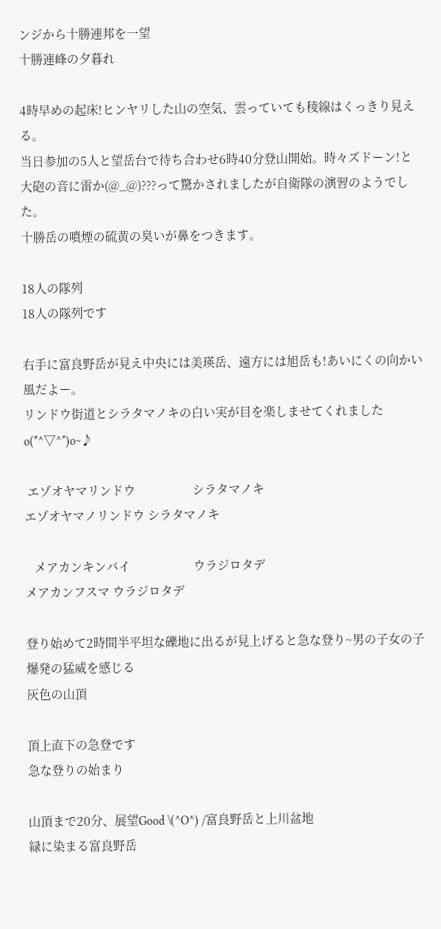ンジから十勝連邦を一望
十勝連峰の夕暮れ

4時早めの起床!ヒンヤリした山の空気、雲っていても稜線はくっきり見える。
当日参加の5人と望岳台で待ち合わせ6時40分登山開始。時々ズドーン!と
大砲の音に雷か(@_@)???って驚かされましたが自衛隊の演習のようでした。
十勝岳の噴煙の硫黄の臭いが鼻をつきます。

18人の隊列
18人の隊列です

右手に富良野岳が見え中央には美瑛岳、遠方には旭岳も!あいにくの向かい風だよー。
リンドウ街道とシラタマノキの白い実が目を楽しませてくれましたo(*^▽^*)o~♪

 エゾオヤマリンドウ                   シラタマノキ
エゾオヤマノリンドウ シラタマノキ

   メアカンキンバイ                     ウラジロタデ
メアカンフスマ ウラジロタデ

登り始めて2時間半平坦な礫地に出るが見上げると急な登り~男の子女の子爆発の猛威を感じる
灰色の山頂

頂上直下の急登です
急な登りの始まり

山頂まで20分、展望Good \(^O^) /富良野岳と上川盆地
緑に染まる富良野岳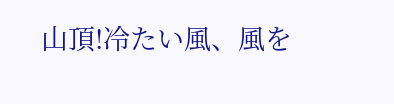山頂!冷たい風、風を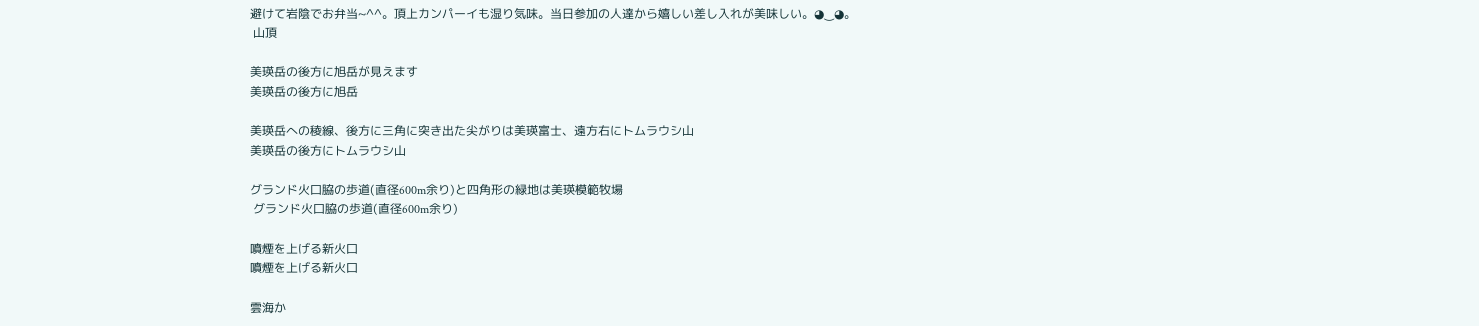避けて岩陰でお弁当~^^。頂上カンパーイも湿り気味。当日参加の人達から嬉しい差し入れが美味しい。◕‿◕。
 山頂

美瑛岳の後方に旭岳が見えます
美瑛岳の後方に旭岳

美瑛岳への稜線、後方に三角に突き出た尖がりは美瑛富士、遠方右にトムラウシ山
美瑛岳の後方にトムラウシ山

グランド火口脇の歩道(直径600m余り)と四角形の緑地は美瑛模範牧場
 グランド火口脇の歩道(直径600m余り)

噴煙を上げる新火口
噴煙を上げる新火口

雲海か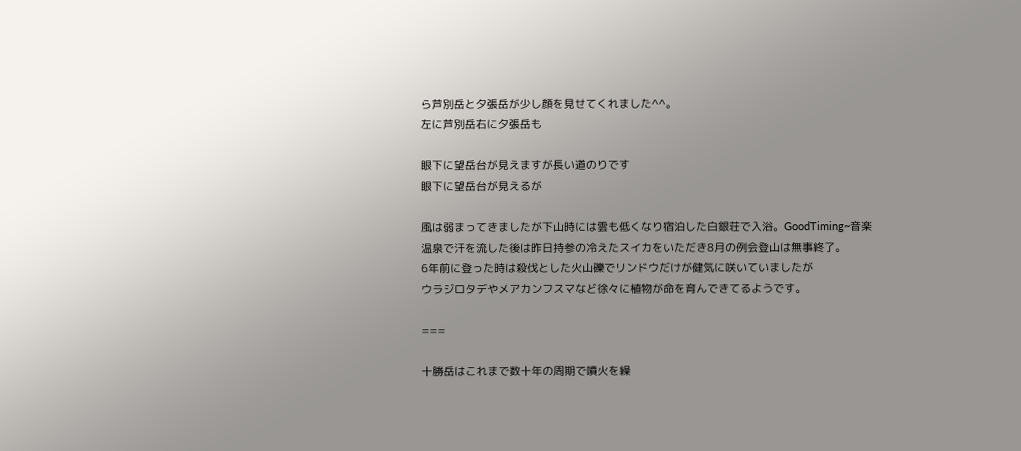ら芦別岳と夕張岳が少し顔を見せてくれました^^。
左に芦別岳右に夕張岳も

眼下に望岳台が見えますが長い道のりです
眼下に望岳台が見えるが

風は弱まってきましたが下山時には雲も低くなり宿泊した白銀荘で入浴。GoodTiming~音楽
温泉で汗を流した後は昨日持参の冷えたスイカをいただき8月の例会登山は無事終了。
6年前に登った時は殺伐とした火山礫でリンドウだけが健気に咲いていましたが
ウラジロタデやメアカンフスマなど徐々に植物が命を育んできてるようです。

===

十勝岳はこれまで数十年の周期で噴火を繰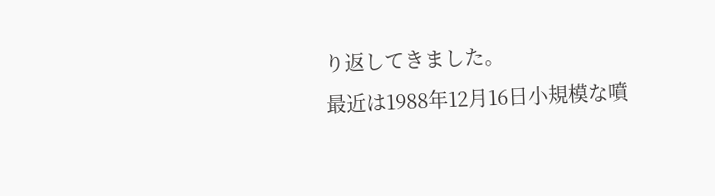り返してきました。
最近は1988年12月16日小規模な噴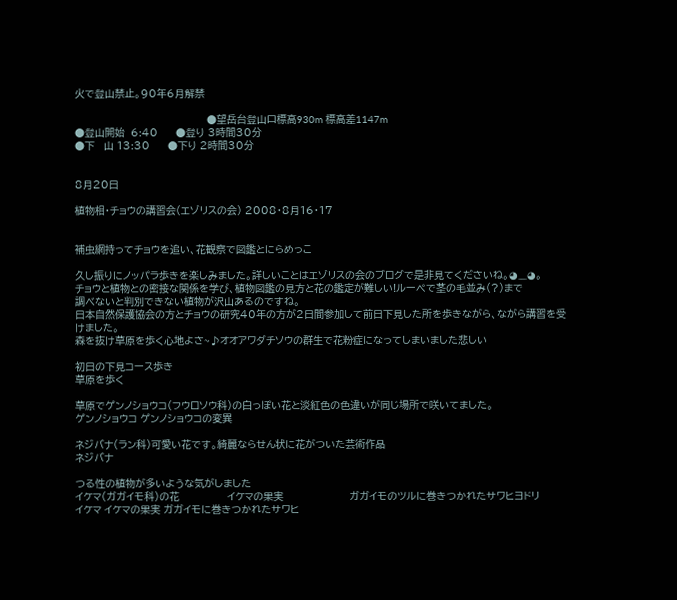火で登山禁止。90年6月解禁

                                            ●望岳台登山口標高930m 標高差1147m
●登山開始  6:40      ●登り 3時間30分
●下   山 13:30      ●下り 2時間30分


8月20日

植物相・チョウの講習会(エゾリスの会) 2008・8月16・17


補虫網持ってチョウを追い、花観察で図鑑とにらめっこ

久し振りにノッパラ歩きを楽しみました。詳しいことはエゾリスの会のブログで是非見てくださいね。◕‿◕。
チョウと植物との密接な関係を学び、植物図鑑の見方と花の鑑定が難しい!ルーペで茎の毛並み(?)まで
調べないと判別できない植物が沢山あるのですね。
日本自然保護協会の方とチョウの研究40年の方が2日間参加して前日下見した所を歩きながら、ながら講習を受けました。
森を抜け草原を歩く心地よさ~♪オオアワダチソウの群生で花粉症になってしまいました悲しい

初日の下見コース歩き
草原を歩く

草原でゲンノショウコ(フウロソウ科)の白っぽい花と淡紅色の色違いが同じ場所で咲いてました。
ゲンノショウコ ゲンノショウコの変異

ネジバナ(ラン科)可愛い花です。綺麗ならせん状に花がついた芸術作品
ネジバナ

つる性の植物が多いような気がしました
イケマ(ガガイモ科)の花                イケマの果実                      ガガイモのツルに巻きつかれたサワヒヨドリ
イケマ イケマの果実 ガガイモに巻きつかれたサワヒ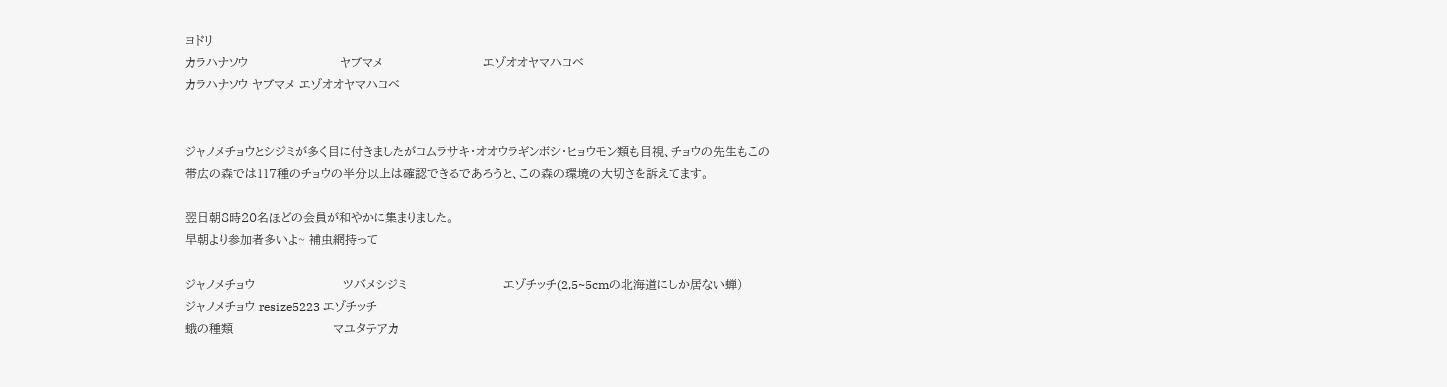ヨドリ
カラハナソウ                       ヤブマメ                         エゾオオヤマハコベ
カラハナソウ ヤブマメ エゾオオヤマハコベ


ジャノメチョウとシジミが多く目に付きましたがコムラサキ・オオウラギンボシ・ヒョウモン類も目視、チョウの先生もこの
帯広の森では117種のチョウの半分以上は確認できるであろうと、この森の環境の大切さを訴えてます。

翌日朝8時20名ほどの会員が和やかに集まりました。
早朝より参加者多いよ~ 補虫網持って

ジャノメチョウ                      ツバメシジミ                        エゾチッチ(2,5~5cmの北海道にしか居ない蝉)
ジャノメチョウ resize5223 エゾチッチ
蛾の種類                         マユタテアカ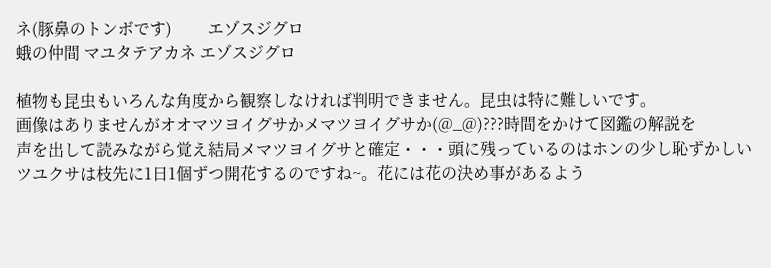ネ(豚鼻のトンボです)         エゾスジグロ
蛾の仲間 マユタテアカネ エゾスジグロ

植物も昆虫もいろんな角度から観察しなければ判明できません。昆虫は特に難しいです。
画像はありませんがオオマツヨイグサかメマツヨイグサか(@_@)???時間をかけて図鑑の解説を
声を出して読みながら覚え結局メマツヨイグサと確定・・・頭に残っているのはホンの少し恥ずかしい
ツユクサは枝先に1日1個ずつ開花するのですね~。花には花の決め事があるよう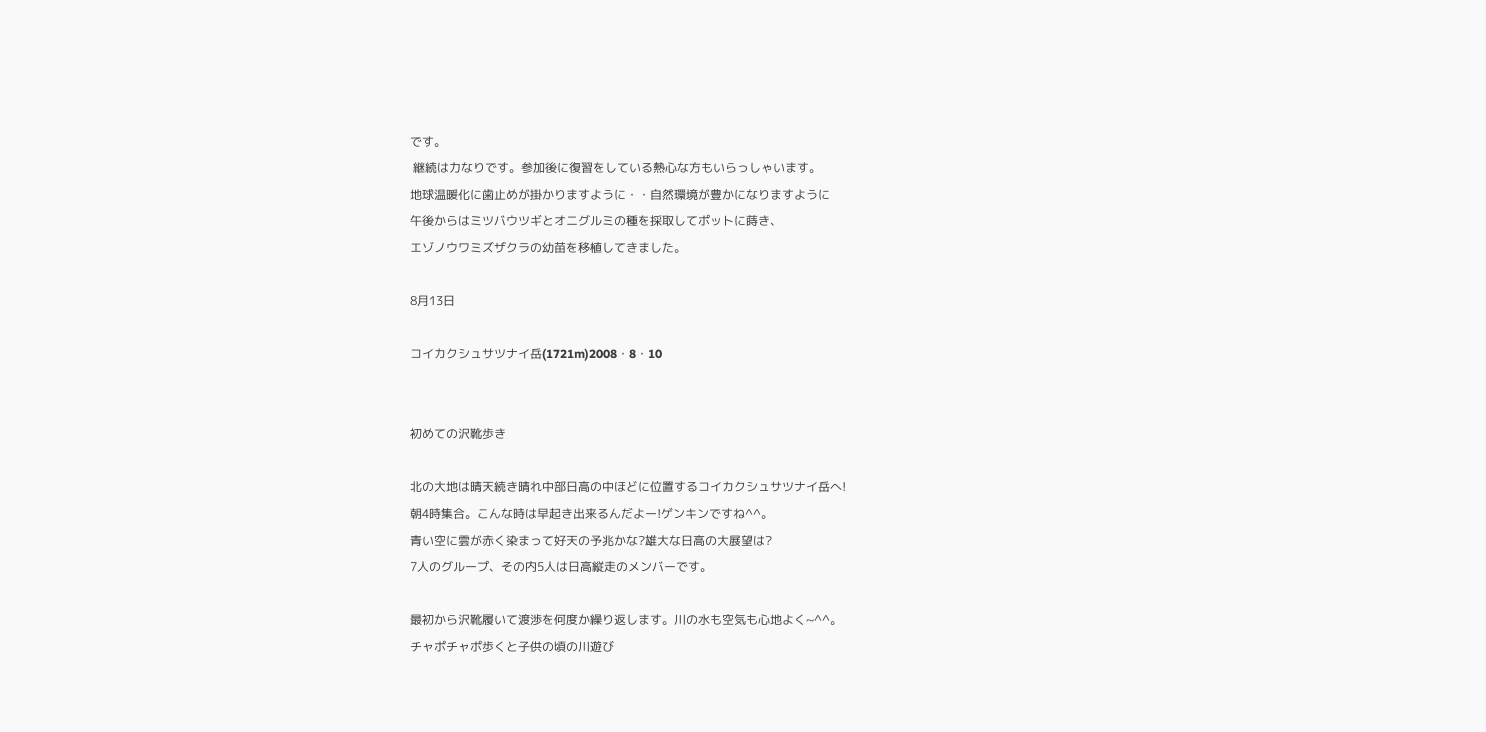です。
 継続は力なりです。参加後に復習をしている熱心な方もいらっしゃいます。
地球温暖化に歯止めが掛かりますように・・自然環境が豊かになりますように
午後からはミツバウツギとオニグルミの種を採取してポットに蒔き、
エゾノウワミズザクラの幼苗を移植してきました。

8月13日

コイカクシュサツナイ岳(1721m)2008・8・10


初めての沢靴歩き

北の大地は晴天続き晴れ中部日高の中ほどに位置するコイカクシュサツナイ岳へ!
朝4時集合。こんな時は早起き出来るんだよー!ゲンキンですね^^。
青い空に雲が赤く染まって好天の予兆かな?雄大な日高の大展望は?
7人のグループ、その内5人は日高縦走のメンバーです。

最初から沢靴履いて渡渉を何度か繰り返します。川の水も空気も心地よく~^^。
チャポチャポ歩くと子供の頃の川遊び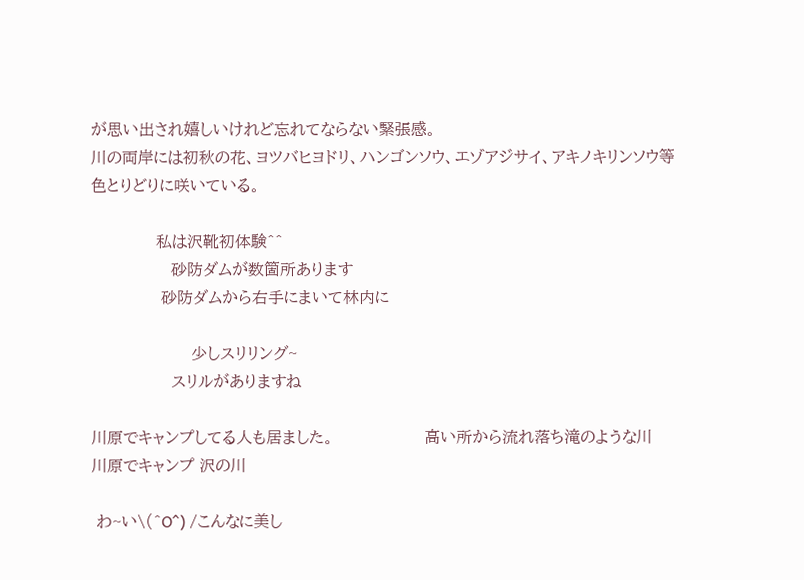が思い出され嬉しいけれど忘れてならない緊張感。
川の両岸には初秋の花、ヨツバヒヨドリ、ハンゴンソウ、エゾアジサイ、アキノキリンソウ等
色とりどりに咲いている。

             私は沢靴初体験^^
                砂防ダムが数箇所あります
              砂防ダムから右手にまいて林内に

                    少しスリリング~
                スリルがありますね

川原でキャンプしてる人も居ました。                  高い所から流れ落ち滝のような川
川原でキャンプ 沢の川

 わ~い\(^O^) /こんなに美し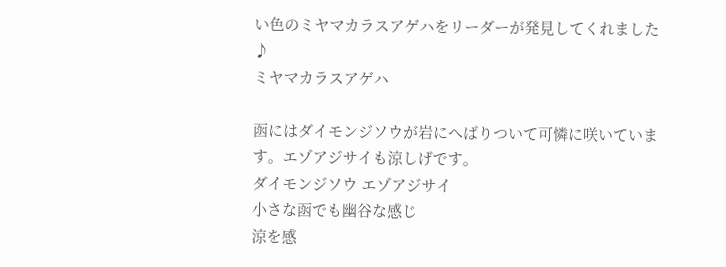い色のミヤマカラスアゲハをリーダーが発見してくれました♪
ミヤマカラスアゲハ

函にはダイモンジソウが岩にへばりついて可憐に咲いています。エゾアジサイも涼しげです。
ダイモンジソウ エゾアジサイ
小さな函でも幽谷な感じ
涼を感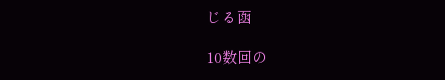じる函

10数回の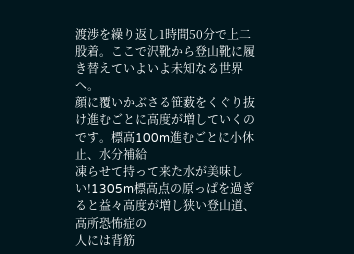渡渉を繰り返し1時間50分で上二股着。ここで沢靴から登山靴に履き替えていよいよ未知なる世界へ。
顔に覆いかぶさる笹薮をくぐり抜け進むごとに高度が増していくのです。標高100m進むごとに小休止、水分補給
凍らせて持って来た水が美味しい!1305m標高点の原っぱを過ぎると益々高度が増し狭い登山道、高所恐怖症の
人には背筋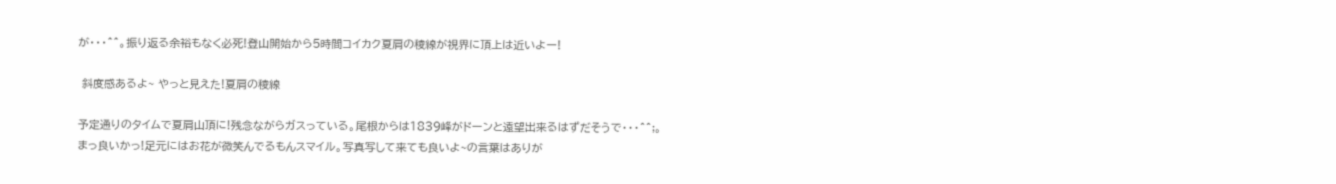が・・・^^。振り返る余裕もなく必死!登山開始から5時間コイカク夏肩の稜線が視界に頂上は近いよー!

 斜度感あるよ~ やっと見えた!夏肩の稜線

予定通りのタイムで夏肩山頂に!残念ながらガスっている。尾根からは1839峰がドーンと遠望出来るはずだそうで・・・^^;。
まっ良いかっ!足元にはお花が微笑んでるもんスマイル。写真写して来ても良いよ~の言葉はありが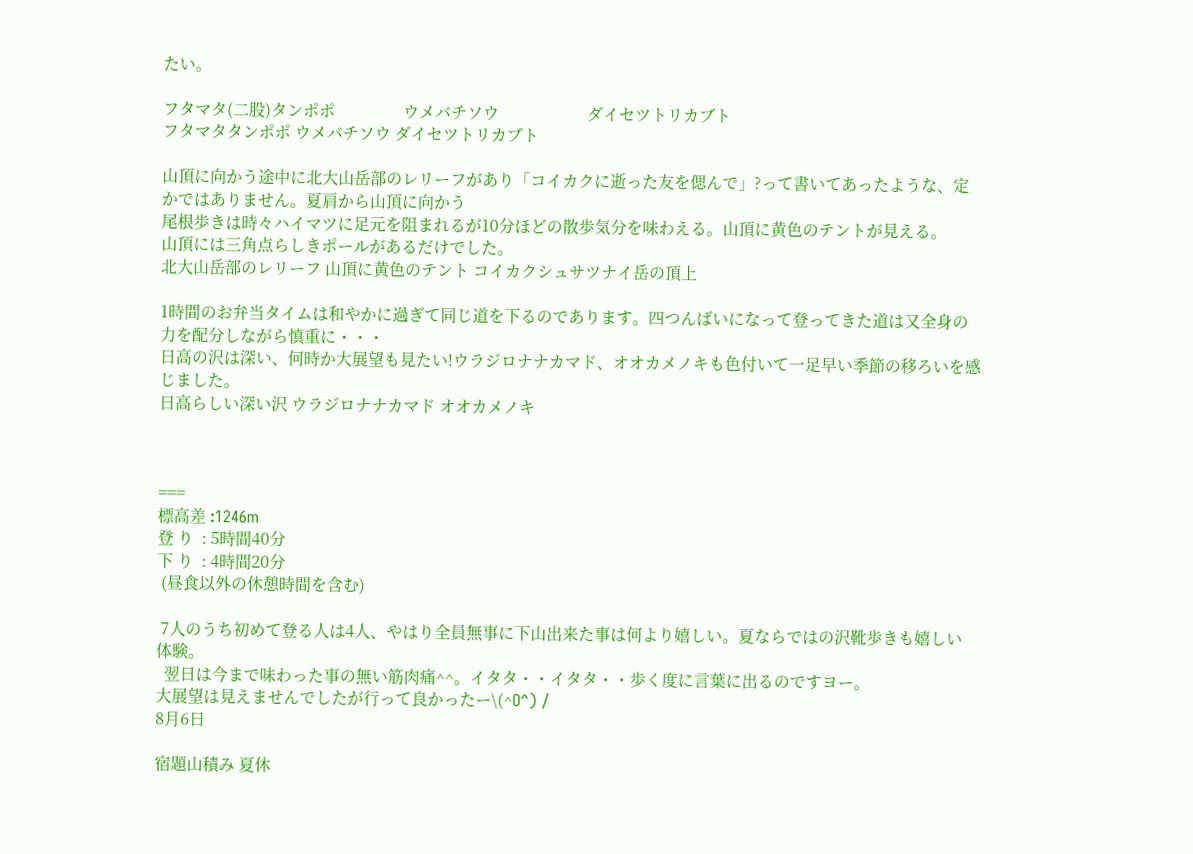たい。

フタマタ(二股)タンポポ                 ウメバチソウ                      ダイセツトリカブト
フタマタタンポポ ウメバチソウ ダイセツトリカブト

山頂に向かう途中に北大山岳部のレリーフがあり「コイカクに逝った友を偲んで」?って書いてあったような、定かではありません。夏肩から山頂に向かう
尾根歩きは時々ハイマツに足元を阻まれるが10分ほどの散歩気分を味わえる。山頂に黄色のテントが見える。
山頂には三角点らしきポールがあるだけでした。
北大山岳部のレリーフ 山頂に黄色のテント コイカクシュサツナイ岳の頂上

1時間のお弁当タイムは和やかに過ぎて同じ道を下るのであります。四つんばいになって登ってきた道は又全身の力を配分しながら慎重に・・・
日高の沢は深い、何時か大展望も見たい!ウラジロナナカマド、オオカメノキも色付いて一足早い季節の移ろいを感じました。
日高らしい深い沢 ウラジロナナカマド オオカメノキ



===
標高差 :1246m
登 り  : 5時間40分
下 り  : 4時間20分
 (昼食以外の休憩時間を含む)

 7人のうち初めて登る人は4人、やはり全員無事に下山出来た事は何より嬉しい。夏ならではの沢靴歩きも嬉しい体験。
  翌日は今まで味わった事の無い筋肉痛^^。イタタ・・イタタ・・歩く度に言葉に出るのですヨー。
大展望は見えませんでしたが行って良かったー\(^O^) /
8月6日

宿題山積み 夏休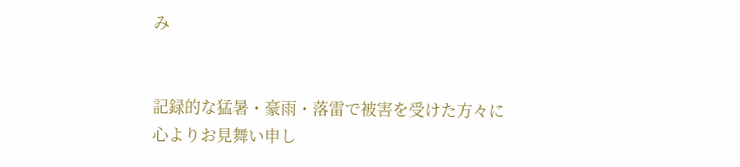み


記録的な猛暑・豪雨・落雷で被害を受けた方々に
心よりお見舞い申し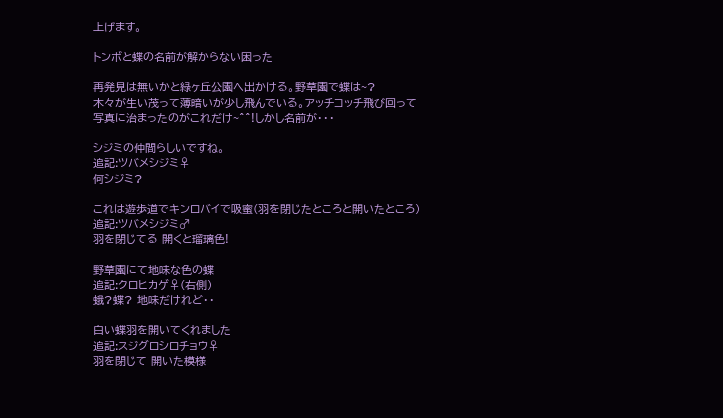上げます。

トンボと蝶の名前が解からない困った

再発見は無いかと緑ヶ丘公園へ出かける。野草園で蝶は~?
木々が生い茂って薄暗いが少し飛んでいる。アッチコッチ飛び回って
写真に治まったのがこれだけ~^^!しかし名前が・・・

シジミの仲間らしいですね。
追記:ツバメシジミ♀
何シジミ?

これは遊歩道でキンロバイで吸蜜(羽を閉じたところと開いたところ)
追記:ツバメシジミ♂
羽を閉じてる 開くと瑠璃色!

野草園にて地味な色の蝶
追記:クロヒカゲ♀(右側)
蛾?蝶? 地味だけれど・・

白い蝶羽を開いてくれました
追記:スジグロシロチョウ♀
羽を閉じて 開いた模様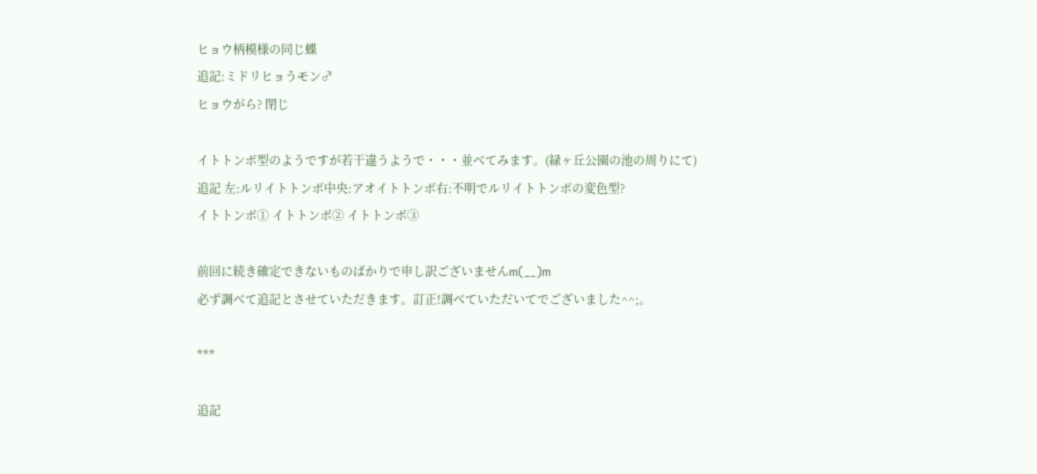ヒョウ柄模様の同じ蝶
追記:ミドリヒョうモン♂
ヒョウがら? 閉じ

イトトンボ型のようですが若干違うようで・・・並べてみます。(緑ヶ丘公園の池の周りにて)
追記 左:ルリイトトンボ中央:アオイトトンボ右:不明でルリイトトンボの変色型?
イトトンボ① イトトンボ② イトトンボ③

前回に続き確定できないものばかりで申し訳ございませんm(__)m
必ず調べて追記とさせていただきます。訂正!調べていただいてでございました^^;。

***

追記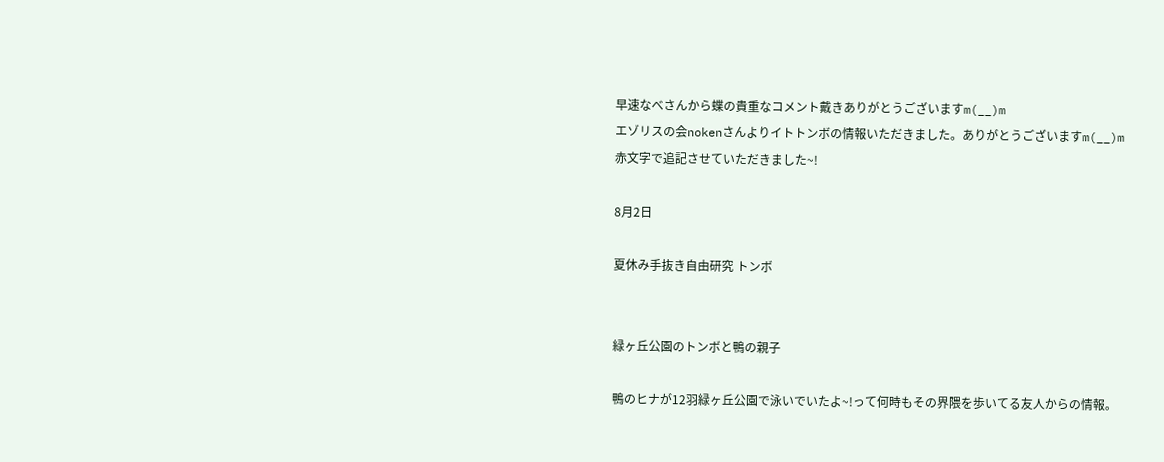早速なべさんから蝶の貴重なコメント戴きありがとうございますm(__)m
エゾリスの会nokenさんよりイトトンボの情報いただきました。ありがとうございますm(__)m
赤文字で追記させていただきました~!

8月2日

夏休み手抜き自由研究 トンボ


緑ヶ丘公園のトンボと鴨の親子

鴨のヒナが12羽緑ヶ丘公園で泳いでいたよ~!って何時もその界隈を歩いてる友人からの情報。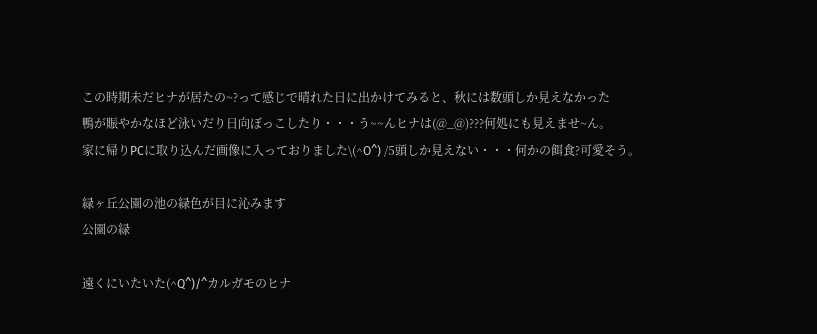この時期未だヒナが居たの~?って感じで晴れた日に出かけてみると、秋には数頭しか見えなかった
鴨が賑やかなほど泳いだり日向ぼっこしたり・・・う~~んヒナは(@_@)???何処にも見えませ~ん。
家に帰りPCに取り込んだ画像に入っておりました\(^O^) /5頭しか見えない・・・何かの餌食?可愛そう。

緑ヶ丘公園の池の緑色が目に沁みます
公園の緑

遠くにいたいた(^Q^)/^カルガモのヒナ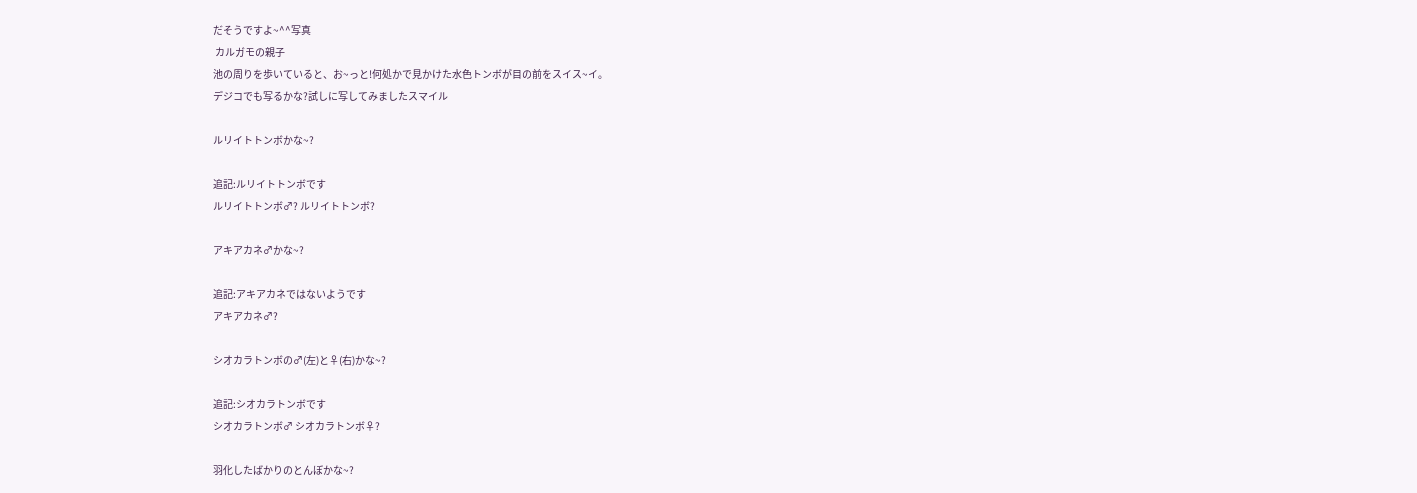だそうですよ~^^写真
 カルガモの親子
池の周りを歩いていると、お~っと!何処かで見かけた水色トンボが目の前をスイス~イ。
デジコでも写るかな?試しに写してみましたスマイル

ルリイトトンボかな~?

追記:ルリイトトンボです
ルリイトトンボ♂? ルリイトトンボ?

アキアカネ♂かな~?

追記:アキアカネではないようです
アキアカネ♂?

シオカラトンボの♂(左)と♀(右)かな~?

追記:シオカラトンボです
シオカラトンボ♂ シオカラトンボ♀?

羽化したばかりのとんぼかな~?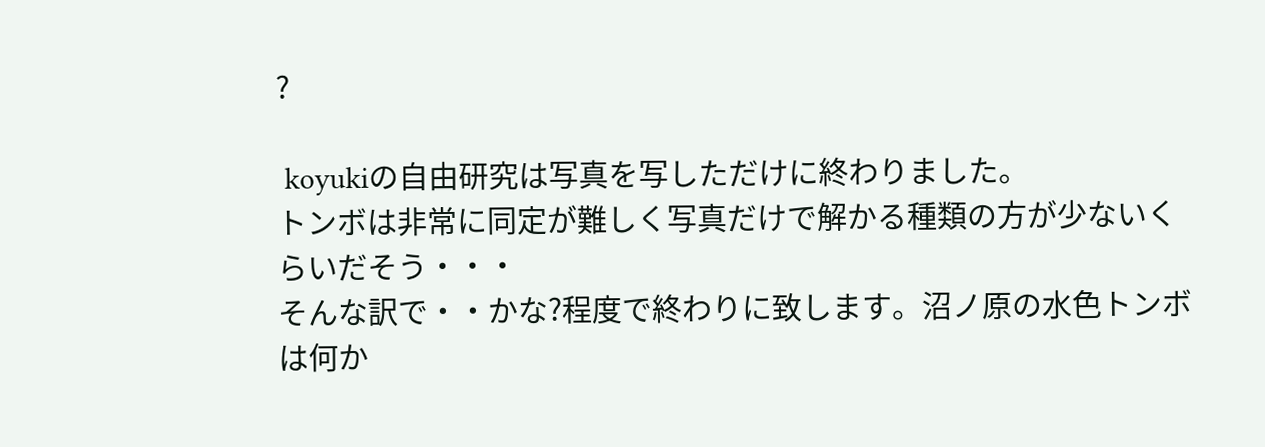?

 koyukiの自由研究は写真を写しただけに終わりました。
トンボは非常に同定が難しく写真だけで解かる種類の方が少ないくらいだそう・・・
そんな訳で・・かな?程度で終わりに致します。沼ノ原の水色トンボは何か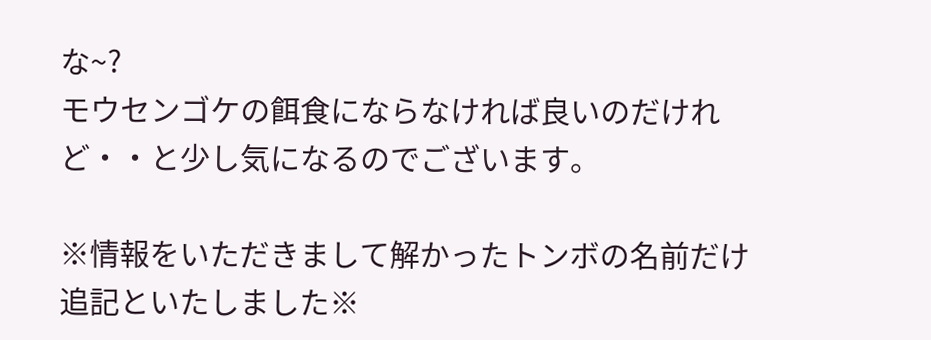な~?
モウセンゴケの餌食にならなければ良いのだけれど・・と少し気になるのでございます。

※情報をいただきまして解かったトンボの名前だけ追記といたしました※